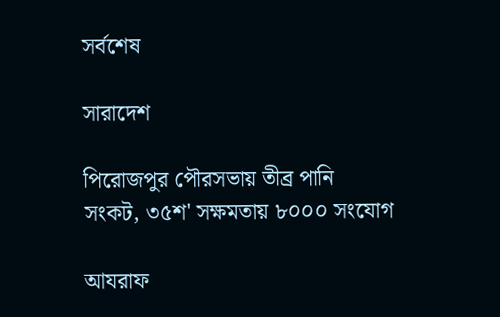সর্বশেষ

সারাদেশ

পিরোজপুর পৌরসভায় তীব্র পানি সংকট, ৩৫শ' সক্ষমতায় ৮০০০ সংযোগ

আযরাফ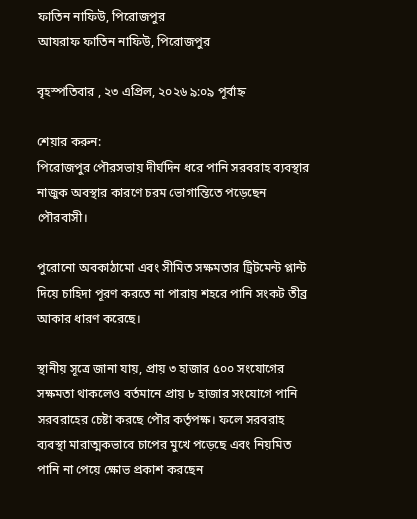ফাতিন নাফিউ, পিরোজপুর
আযরাফ ফাতিন নাফিউ, পিরোজপুর

বৃহস্পতিবার , ২৩ এপ্রিল, ২০২৬ ৯:০৯ পূর্বাহ্ন

শেয়ার করুন:
পিরোজপুর পৌরসভায় দীর্ঘদিন ধরে পানি সরবরাহ ব্যবস্থার নাজুক অবস্থার কারণে চরম ভোগান্তিতে পড়েছেন পৌরবাসী।

পুরোনো অবকাঠামো এবং সীমিত সক্ষমতার ট্রিটমেন্ট প্লান্ট দিয়ে চাহিদা পূরণ করতে না পারায় শহরে পানি সংকট তীব্র আকার ধারণ করেছে।

স্থানীয় সূত্রে জানা যায়, প্রায় ৩ হাজার ৫০০ সংযোগের সক্ষমতা থাকলেও বর্তমানে প্রায় ৮ হাজার সংযোগে পানি সরবরাহের চেষ্টা করছে পৌর কর্তৃপক্ষ। ফলে সরবরাহ ব্যবস্থা মারাত্মকভাবে চাপের মুখে পড়েছে এবং নিয়মিত পানি না পেয়ে ক্ষোভ প্রকাশ করছেন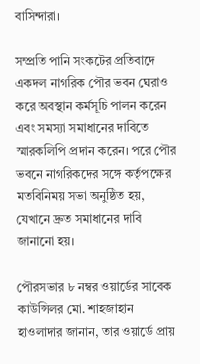বাসিন্দারা।

সম্প্রতি পানি সংকটের প্রতিবাদে একদল নাগরিক পৌর ভবন ঘেরাও করে অবস্থান কর্মসূচি পালন করেন এবং সমস্যা সমাধানের দাবিতে স্মারকলিপি প্রদান করেন। পরে পৌর ভবনে নাগরিকদের সঙ্গে কর্তৃপক্ষের মতবিনিময় সভা অনুষ্ঠিত হয়, যেখানে দ্রুত সমাধানের দাবি জানানো হয়।

পৌরসভার ৮ নম্বর ওয়ার্ডের সাবেক কাউন্সিলর মো. শাহজাহান হাওলাদার জানান, তার ওয়ার্ডে প্রায়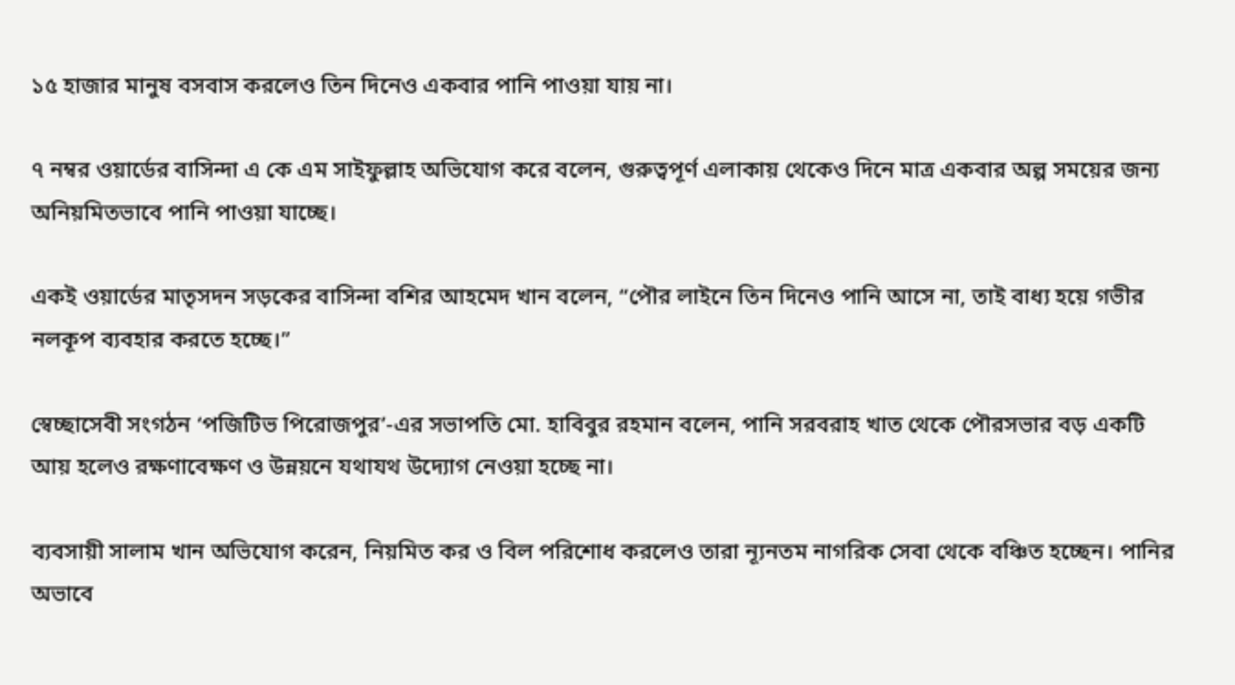১৫ হাজার মানুষ বসবাস করলেও তিন দিনেও একবার পানি পাওয়া যায় না।

৭ নম্বর ওয়ার্ডের বাসিন্দা এ কে এম সাইফুল্লাহ অভিযোগ করে বলেন, গুরুত্বপূর্ণ এলাকায় থেকেও দিনে মাত্র একবার অল্প সময়ের জন্য অনিয়মিতভাবে পানি পাওয়া যাচ্ছে।

একই ওয়ার্ডের মাতৃসদন সড়কের বাসিন্দা বশির আহমেদ খান বলেন, “পৌর লাইনে তিন দিনেও পানি আসে না, তাই বাধ্য হয়ে গভীর নলকূপ ব্যবহার করতে হচ্ছে।”

স্বেচ্ছাসেবী সংগঠন ‘পজিটিভ পিরোজপুর’-এর সভাপতি মো. হাবিবুর রহমান বলেন, পানি সরবরাহ খাত থেকে পৌরসভার বড় একটি আয় হলেও রক্ষণাবেক্ষণ ও উন্নয়নে যথাযথ উদ্যোগ নেওয়া হচ্ছে না।

ব্যবসায়ী সালাম খান অভিযোগ করেন, নিয়মিত কর ও বিল পরিশোধ করলেও তারা ন্যূনতম নাগরিক সেবা থেকে বঞ্চিত হচ্ছেন। পানির অভাবে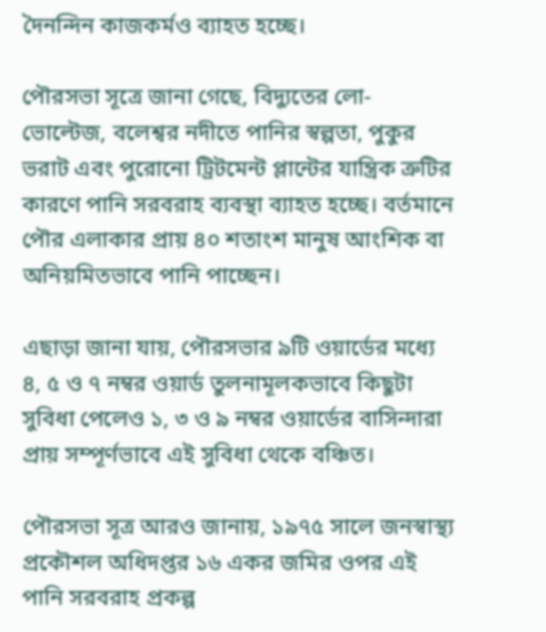দৈনন্দিন কাজকর্মও ব্যাহত হচ্ছে।

পৌরসভা সূত্রে জানা গেছে, বিদ্যুতের লো-ভোল্টেজ, বলেশ্বর নদীতে পানির স্বল্পতা, পুকুর ভরাট এবং পুরোনো ট্রিটমেন্ট প্লান্টের যান্ত্রিক ত্রুটির কারণে পানি সরবরাহ ব্যবস্থা ব্যাহত হচ্ছে। বর্তমানে পৌর এলাকার প্রায় ৪০ শতাংশ মানুষ আংশিক বা অনিয়মিতভাবে পানি পাচ্ছেন।

এছাড়া জানা যায়, পৌরসভার ৯টি ওয়ার্ডের মধ্যে ৪, ৫ ও ৭ নম্বর ওয়ার্ড তুলনামূলকভাবে কিছুটা সুবিধা পেলেও ১, ৩ ও ৯ নম্বর ওয়ার্ডের বাসিন্দারা প্রায় সম্পূর্ণভাবে এই সুবিধা থেকে বঞ্চিত।

পৌরসভা সূত্র আরও জানায়, ১৯৭৫ সালে জনস্বাস্থ্য প্রকৌশল অধিদপ্তর ১৬ একর জমির ওপর এই পানি সরবরাহ প্রকল্প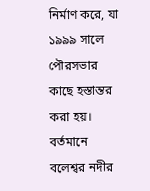নির্মাণ করে, যা ১৯৯৯ সালে পৌরসভার কাছে হস্তান্তর করা হয়। বর্তমানে বলেশ্বর নদীর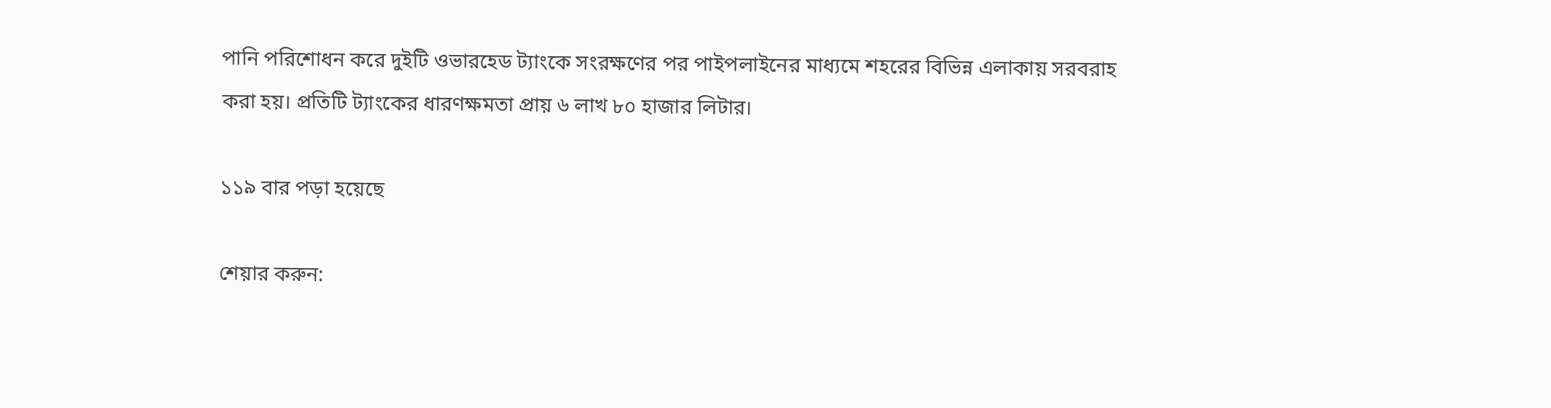পানি পরিশোধন করে দুইটি ওভারহেড ট্যাংকে সংরক্ষণের পর পাইপলাইনের মাধ্যমে শহরের বিভিন্ন এলাকায় সরবরাহ করা হয়। প্রতিটি ট্যাংকের ধারণক্ষমতা প্রায় ৬ লাখ ৮০ হাজার লিটার।

১১৯ বার পড়া হয়েছে

শেয়ার করুন: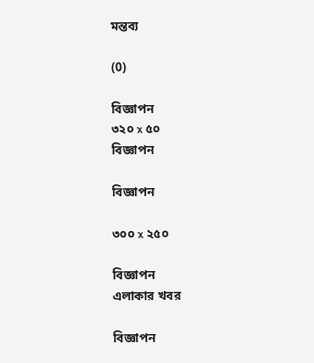মন্তব্য

(0)

বিজ্ঞাপন
৩২০ x ৫০
বিজ্ঞাপন

বিজ্ঞাপন

৩০০ x ২৫০

বিজ্ঞাপন
এলাকার খবর

বিজ্ঞাপন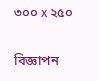৩০০ x ২৫০

বিজ্ঞাপন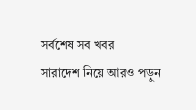সর্বশেষ সব খবর
সারাদেশ নিয়ে আরও পড়ুন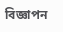বিজ্ঞাপন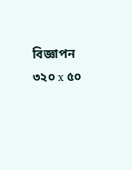বিজ্ঞাপন
৩২০ x ৫০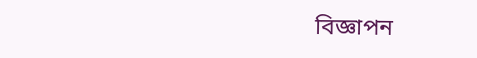বিজ্ঞাপন